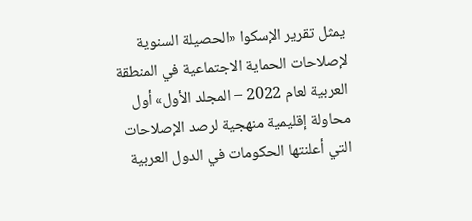يمثل تقرير الإسكوا «الحصيلة السنوية لإصلاحات الحماية الاجتماعية في المنطقة العربية لعام 2022 – المجلد الأول» أول محاولة إقليمية منهجية لرصد الإصلاحات التي أعلنتها الحكومات في الدول العربية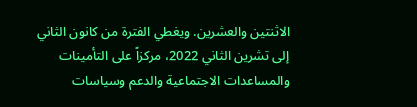الاثنتين والعشرين. ويغطي الفترة من كانون الثاني إلى تشرين الثاني 2022، مركزاً على التأمينات والمساعدات الاجتماعية والدعم وسياسات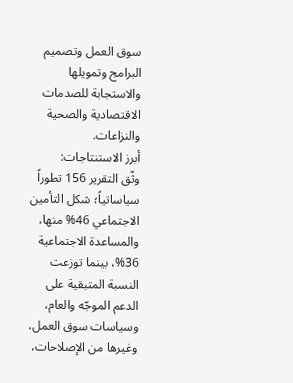سوق العمل وتصميم البرامج وتمويلها والاستجابة للصدمات الاقتصادية والصحية والنزاعات.
أبرز الاستنتاجات:
وثّق التقرير 156 تطوراً سياساتياً؛ شكل التأمين الاجتماعي 46% منها، والمساعدة الاجتماعية 36%، بينما توزعت النسبة المتبقية على الدعم الموجّه والعام، وسياسات سوق العمل، وغيرها من الإصلاحات،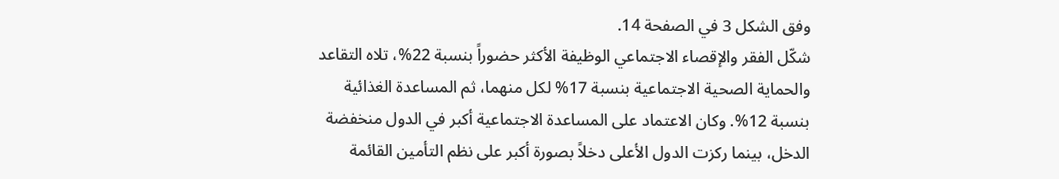وفق الشكل 3 في الصفحة 14.
شكّل الفقر والإقصاء الاجتماعي الوظيفة الأكثر حضوراً بنسبة 22%، تلاه التقاعد والحماية الصحية الاجتماعية بنسبة 17% لكل منهما، ثم المساعدة الغذائية بنسبة 12%. وكان الاعتماد على المساعدة الاجتماعية أكبر في الدول منخفضة الدخل، بينما ركزت الدول الأعلى دخلاً بصورة أكبر على نظم التأمين القائمة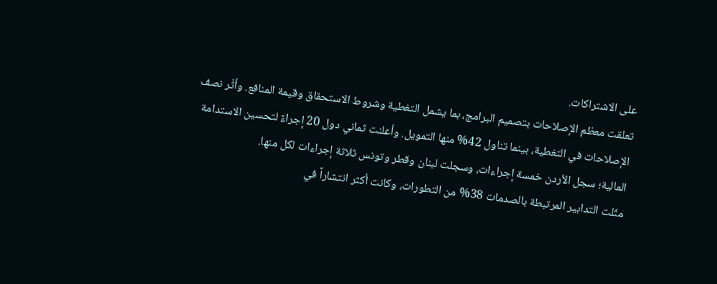على الاشتراكات.
تعلقت معظم الإصلاحات بتصميم البرامج، بما يشمل التغطية وشروط الاستحقاق وقيمة المنافع. وأثّر نصف الإصلاحات في التغطية، بينما تناول 42% منها التمويل. وأعلنت ثماني دول 20 إجراءً لتحسين الاستدامة المالية؛ سجل الأردن خمسة إجراءات، وسجلت لبنان وقطر وتونس ثلاثة إجراءات لكل منها.
مثّلت التدابير المرتبطة بالصدمات 38% من التطورات، وكانت أكثر انتشاراً في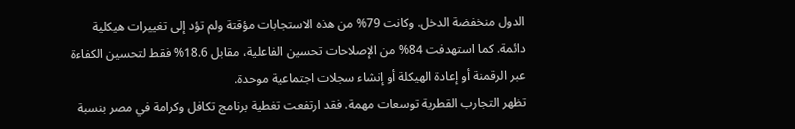الدول منخفضة الدخل. وكانت 79% من هذه الاستجابات مؤقتة ولم تؤد إلى تغييرات هيكلية دائمة. كما استهدفت 84% من الإصلاحات تحسين الفاعلية، مقابل 18.6% فقط لتحسين الكفاءة عبر الرقمنة أو إعادة الهيكلة أو إنشاء سجلات اجتماعية موحدة.
تظهر التجارب القطرية توسعات مهمة. فقد ارتفعت تغطية برنامج تكافل وكرامة في مصر بنسبة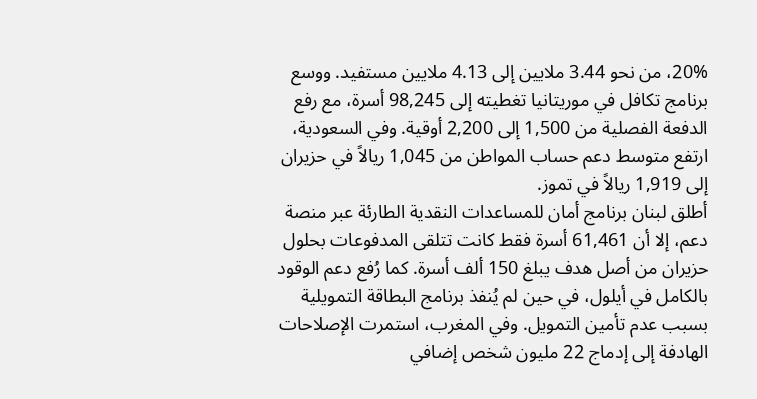20%، من نحو 3.44 ملايين إلى 4.13 ملايين مستفيد. ووسع برنامج تكافل في موريتانيا تغطيته إلى 98,245 أسرة، مع رفع الدفعة الفصلية من 1,500 إلى 2,200 أوقية. وفي السعودية، ارتفع متوسط دعم حساب المواطن من 1,045 ريالاً في حزيران إلى 1,919 ريالاً في تموز.
أطلق لبنان برنامج أمان للمساعدات النقدية الطارئة عبر منصة دعم، إلا أن 61,461 أسرة فقط كانت تتلقى المدفوعات بحلول حزيران من أصل هدف يبلغ 150 ألف أسرة. كما رُفع دعم الوقود بالكامل في أيلول، في حين لم يُنفذ برنامج البطاقة التمويلية بسبب عدم تأمين التمويل. وفي المغرب، استمرت الإصلاحات الهادفة إلى إدماج 22 مليون شخص إضافي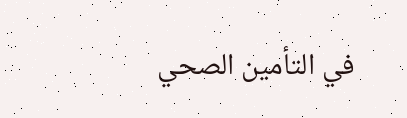في التأمين الصحي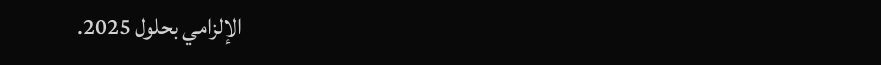الإلزامي بحلول 2025.